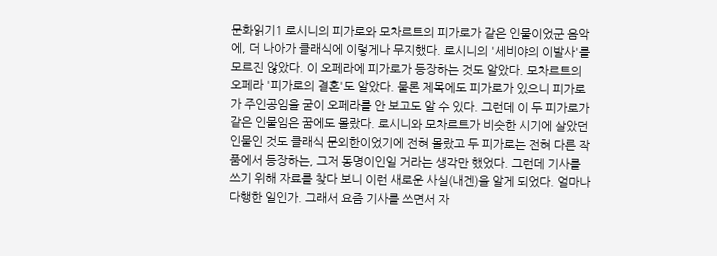문화읽기1 로시니의 피가로와 모차르트의 피가로가 같은 인물이었군 음악에, 더 나아가 클래식에 이렇게나 무지했다. 로시니의 '세비야의 이발사'를 모르진 않았다. 이 오페라에 피가로가 등장하는 것도 알았다. 모차르트의 오페라 '피가로의 결혼'도 알았다. 물론 제목에도 피가로가 있으니 피가로가 주인공임을 굳이 오페라를 안 보고도 알 수 있다. 그런데 이 두 피가로가 같은 인물임은 꿈에도 몰랐다. 로시니와 모차르트가 비슷한 시기에 살았던 인물인 것도 클래식 문외한이었기에 전혀 몰랐고 두 피가로는 전혀 다른 작품에서 등장하는, 그저 동명이인일 거라는 생각만 했었다. 그런데 기사를 쓰기 위해 자료를 찾다 보니 이런 새로운 사실(내겐)을 알게 되었다. 얼마나 다행한 일인가. 그래서 요즘 기사를 쓰면서 자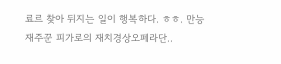료르 찾아 뒤지는 일이 행복하다. ㅎㅎ. 만능 재주꾼 피가로의 재치경상오페라단..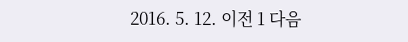2016. 5. 12. 이전 1 다음